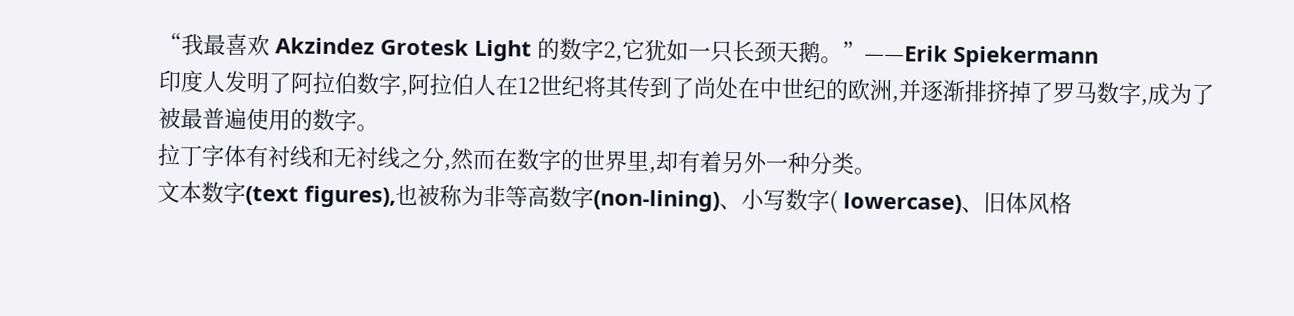“我最喜欢 Akzindez Grotesk Light 的数字2,它犹如一只长颈天鹅。”——Erik Spiekermann
印度人发明了阿拉伯数字,阿拉伯人在12世纪将其传到了尚处在中世纪的欧洲,并逐渐排挤掉了罗马数字,成为了被最普遍使用的数字。
拉丁字体有衬线和无衬线之分,然而在数字的世界里,却有着另外一种分类。
文本数字(text figures),也被称为非等高数字(non-lining)、小写数字( lowercase)、旧体风格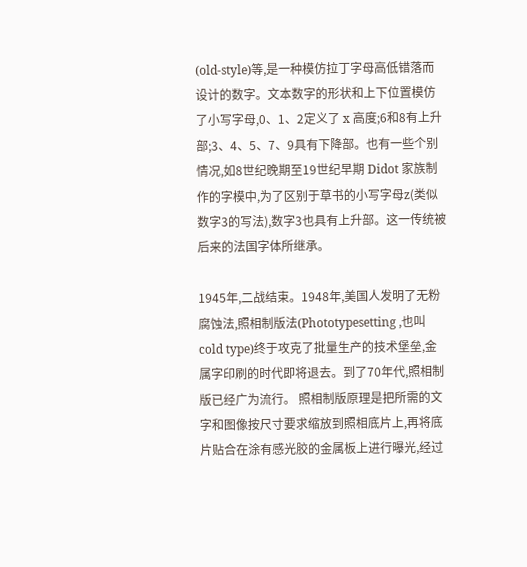(old-style)等,是一种模仿拉丁字母高低错落而设计的数字。文本数字的形状和上下位置模仿了小写字母,0、1、2定义了 x 高度;6和8有上升部;3、4、5、7、9具有下降部。也有一些个别情况,如8世纪晚期至19世纪早期 Didot 家族制作的字模中,为了区别于草书的小写字母z(类似数字3的写法),数字3也具有上升部。这一传统被后来的法国字体所继承。

1945年,二战结束。1948年,美国人发明了无粉腐蚀法,照相制版法(Phototypesetting ,也叫 cold type)终于攻克了批量生产的技术堡垒,金属字印刷的时代即将退去。到了70年代,照相制版已经广为流行。 照相制版原理是把所需的文字和图像按尺寸要求缩放到照相底片上,再将底片贴合在涂有感光胶的金属板上进行曝光,经过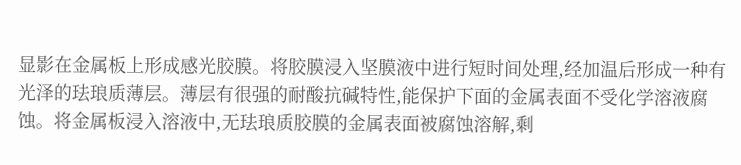显影在金属板上形成感光胶膜。将胶膜浸入坚膜液中进行短时间处理,经加温后形成一种有光泽的珐琅质薄层。薄层有很强的耐酸抗碱特性,能保护下面的金属表面不受化学溶液腐蚀。将金属板浸入溶液中,无珐琅质胶膜的金属表面被腐蚀溶解,剩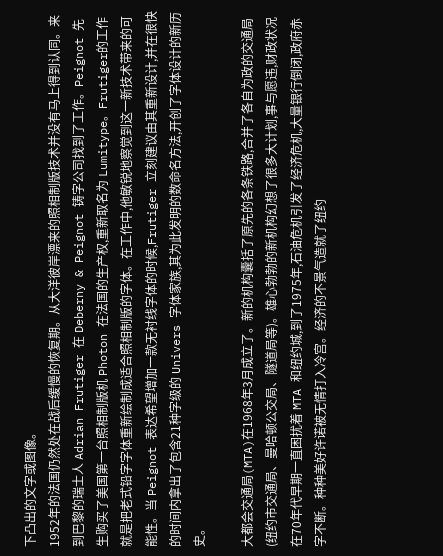下凸出的文字或图像。
1952年的法国仍然处在战后缓慢的恢复期。从大洋彼岸漂来的照相制版技术并没有马上得到认同。来到巴黎的瑞士人 Adrian Frutiger 在 Deberny & Peignot 铸字公司找到了工作。Peignot 先生购买了美国第一台照相制版机 Photon 在法国的生产权,重新取名为 Lumitype。Frutiger的工作就是把老式铅字字体重新绘制成适合照相制版的字体。在工作中,他敏锐地察觉到这一新技术带来的可能性。当 Peignot 表达希望增加一款无衬线字体的时候,Frutiger 立刻建议由其重新设计,并在很快的时间内拿出了包含21种字级的 Univers 字体家族,其为此发明的数命名方法,开创了字体设计的新历史。

大都会交通局(MTA)在1968年3月成立了。新的机构囊括了原先的各条铁路,合并了各自为政的交通局(纽约市交通局、曼哈顿公交局、隧道局等)。雄心勃勃的新机构幻想了很多大计划,事与愿违,财政状况在70年代早期一直困扰着 MTA 和纽约城,到了1975年,石油危机引发了经济危机,大量银行倒闭,政府赤字不断。种种美好许诺被无情打入冷宫。经济的不景气造就了纽约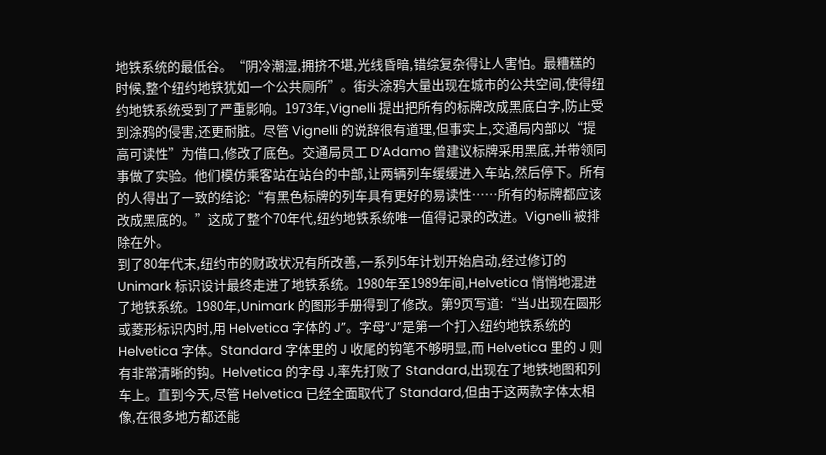地铁系统的最低谷。“阴冷潮湿,拥挤不堪,光线昏暗,错综复杂得让人害怕。最糟糕的时候,整个纽约地铁犹如一个公共厕所”。街头涂鸦大量出现在城市的公共空间,使得纽约地铁系统受到了严重影响。1973年,Vignelli 提出把所有的标牌改成黑底白字,防止受到涂鸦的侵害,还更耐脏。尽管 Vignelli 的说辞很有道理,但事实上,交通局内部以“提高可读性”为借口,修改了底色。交通局员工 D’Adamo 曾建议标牌采用黑底,并带领同事做了实验。他们模仿乘客站在站台的中部,让两辆列车缓缓进入车站,然后停下。所有的人得出了一致的结论:“有黑色标牌的列车具有更好的易读性……所有的标牌都应该改成黑底的。”这成了整个70年代,纽约地铁系统唯一值得记录的改进。Vignelli 被排除在外。
到了80年代末,纽约市的财政状况有所改善,一系列5年计划开始启动,经过修订的 Unimark 标识设计最终走进了地铁系统。1980年至1989年间,Helvetica 悄悄地混进了地铁系统。1980年,Unimark 的图形手册得到了修改。第9页写道:“当J出现在圆形或菱形标识内时,用 Helvetica 字体的 J”。字母“J”是第一个打入纽约地铁系统的 Helvetica 字体。Standard 字体里的 J 收尾的钩笔不够明显,而 Helvetica 里的 J 则有非常清晰的钩。Helvetica 的字母 J,率先打败了 Standard,出现在了地铁地图和列车上。直到今天,尽管 Helvetica 已经全面取代了 Standard,但由于这两款字体太相像,在很多地方都还能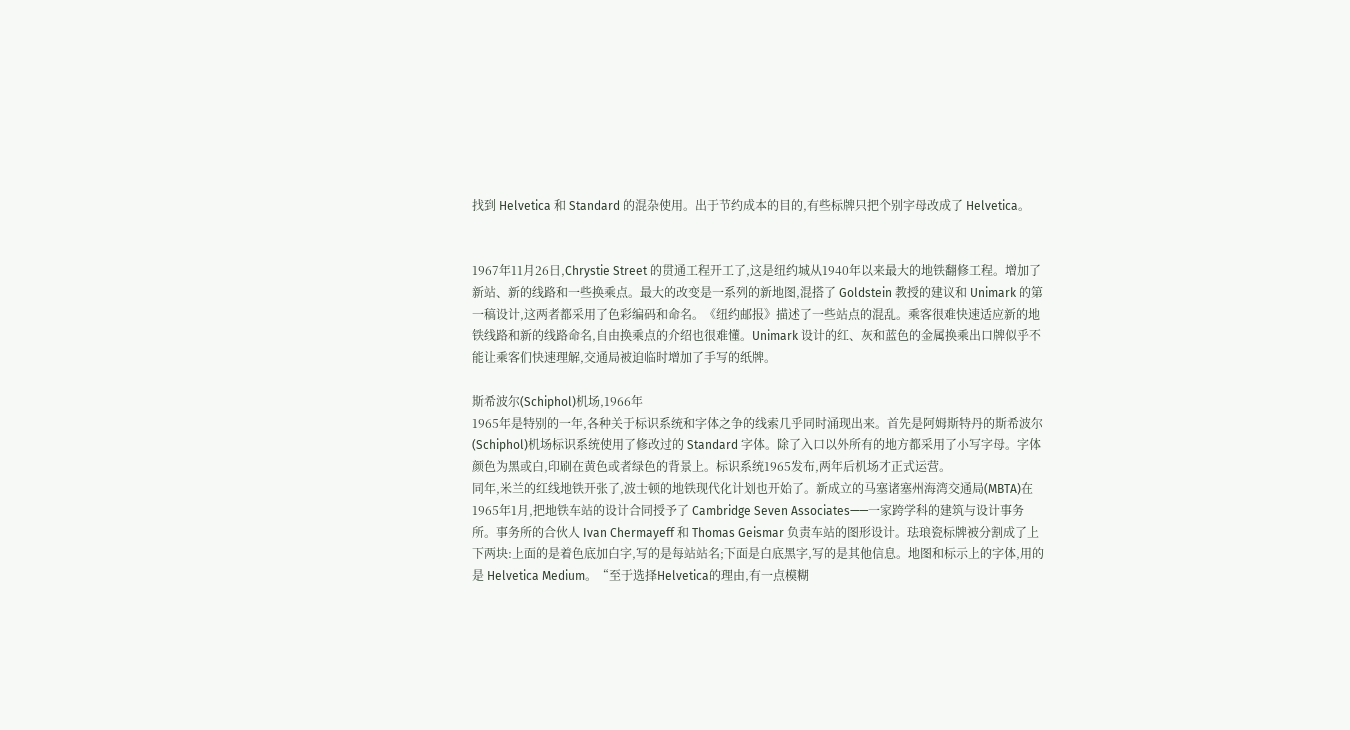找到 Helvetica 和 Standard 的混杂使用。出于节约成本的目的,有些标牌只把个别字母改成了 Helvetica。


1967年11月26日,Chrystie Street 的贯通工程开工了,这是纽约城从1940年以来最大的地铁翻修工程。增加了新站、新的线路和一些换乘点。最大的改变是一系列的新地图,混搭了 Goldstein 教授的建议和 Unimark 的第一稿设计,这两者都采用了色彩编码和命名。《纽约邮报》描述了一些站点的混乱。乘客很难快速适应新的地铁线路和新的线路命名,自由换乘点的介绍也很难懂。Unimark 设计的红、灰和蓝色的金属换乘出口牌似乎不能让乘客们快速理解,交通局被迫临时增加了手写的纸牌。

斯希波尔(Schiphol)机场,1966年
1965年是特别的一年,各种关于标识系统和字体之争的线索几乎同时涌现出来。首先是阿姆斯特丹的斯希波尔(Schiphol)机场标识系统使用了修改过的 Standard 字体。除了入口以外所有的地方都采用了小写字母。字体颜色为黑或白,印刷在黄色或者绿色的背景上。标识系统1965发布,两年后机场才正式运营。
同年,米兰的红线地铁开张了,波士顿的地铁现代化计划也开始了。新成立的马塞诸塞州海湾交通局(MBTA)在1965年1月,把地铁车站的设计合同授予了 Cambridge Seven Associates——一家跨学科的建筑与设计事务所。事务所的合伙人 Ivan Chermayeff 和 Thomas Geismar 负责车站的图形设计。珐琅瓷标牌被分割成了上下两块:上面的是着色底加白字,写的是每站站名;下面是白底黑字,写的是其他信息。地图和标示上的字体,用的是 Helvetica Medium。“至于选择Helvetica的理由,有一点模糊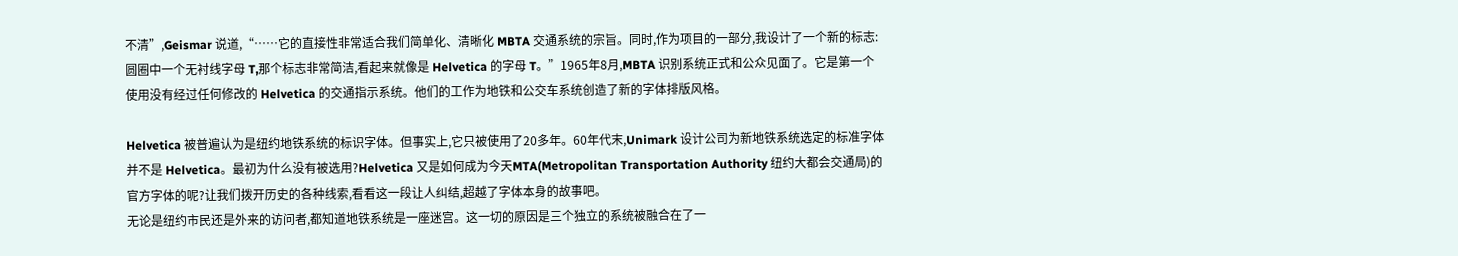不清”,Geismar 说道,“……它的直接性非常适合我们简单化、清晰化 MBTA 交通系统的宗旨。同时,作为项目的一部分,我设计了一个新的标志:圆圈中一个无衬线字母 T,那个标志非常简洁,看起来就像是 Helvetica 的字母 T。”1965年8月,MBTA 识别系统正式和公众见面了。它是第一个使用没有经过任何修改的 Helvetica 的交通指示系统。他们的工作为地铁和公交车系统创造了新的字体排版风格。

Helvetica 被普遍认为是纽约地铁系统的标识字体。但事实上,它只被使用了20多年。60年代末,Unimark 设计公司为新地铁系统选定的标准字体并不是 Helvetica。最初为什么没有被选用?Helvetica 又是如何成为今天MTA(Metropolitan Transportation Authority 纽约大都会交通局)的官方字体的呢?让我们拨开历史的各种线索,看看这一段让人纠结,超越了字体本身的故事吧。
无论是纽约市民还是外来的访问者,都知道地铁系统是一座迷宫。这一切的原因是三个独立的系统被融合在了一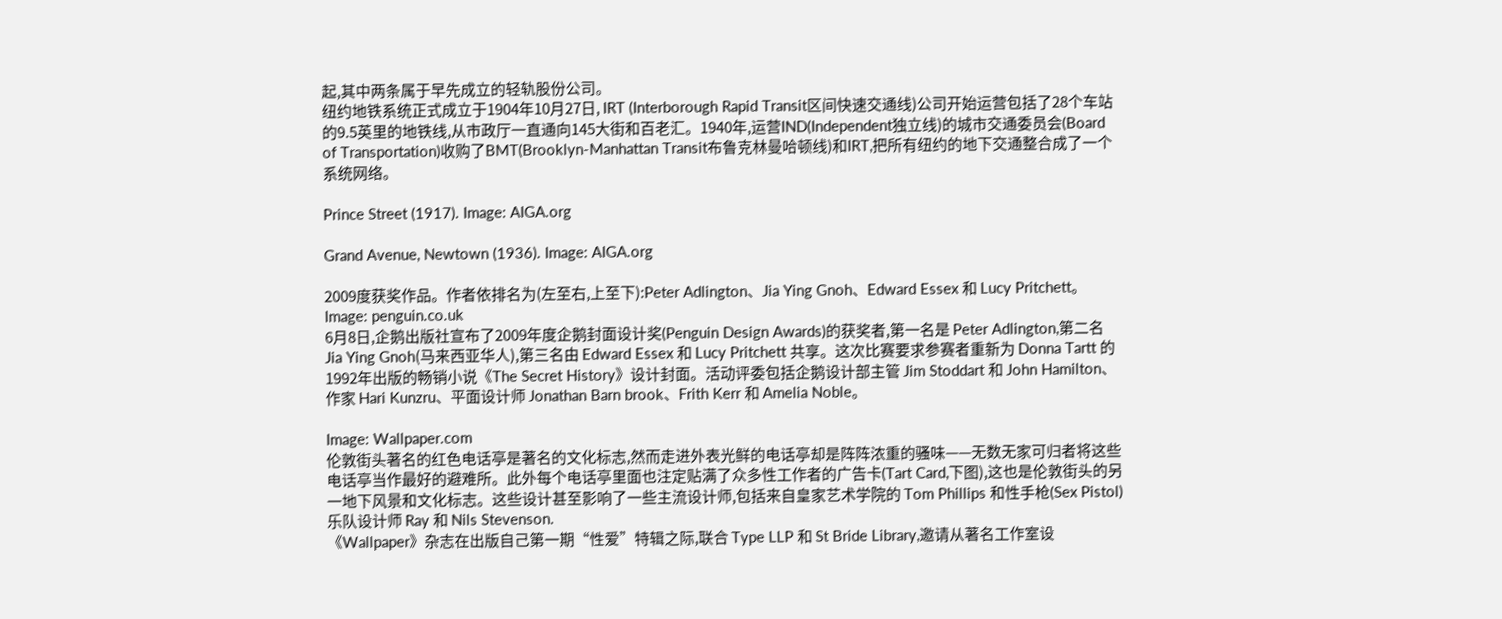起,其中两条属于早先成立的轻轨股份公司。
纽约地铁系统正式成立于1904年10月27日, IRT (Interborough Rapid Transit区间快速交通线)公司开始运营包括了28个车站的9.5英里的地铁线,从市政厅一直通向145大街和百老汇。1940年,运营IND(Independent独立线)的城市交通委员会(Board of Transportation)收购了BMT(Brooklyn-Manhattan Transit布鲁克林曼哈顿线)和IRT,把所有纽约的地下交通整合成了一个系统网络。

Prince Street (1917). Image: AIGA.org

Grand Avenue, Newtown (1936). Image: AIGA.org

2009度获奖作品。作者依排名为(左至右,上至下):Peter Adlington、Jia Ying Gnoh、Edward Essex 和 Lucy Pritchett。Image: penguin.co.uk
6月8日,企鹅出版社宣布了2009年度企鹅封面设计奖(Penguin Design Awards)的获奖者,第一名是 Peter Adlington,第二名 Jia Ying Gnoh(马来西亚华人),第三名由 Edward Essex 和 Lucy Pritchett 共享。这次比赛要求参赛者重新为 Donna Tartt 的1992年出版的畅销小说《The Secret History》设计封面。活动评委包括企鹅设计部主管 Jim Stoddart 和 John Hamilton、作家 Hari Kunzru、平面设计师 Jonathan Barn brook、Frith Kerr 和 Amelia Noble。

Image: Wallpaper.com
伦敦街头著名的红色电话亭是著名的文化标志,然而走进外表光鲜的电话亭却是阵阵浓重的骚味——无数无家可归者将这些电话亭当作最好的避难所。此外每个电话亭里面也注定贴满了众多性工作者的广告卡(Tart Card,下图),这也是伦敦街头的另一地下风景和文化标志。这些设计甚至影响了一些主流设计师,包括来自皇家艺术学院的 Tom Phillips 和性手枪(Sex Pistol)乐队设计师 Ray 和 Nils Stevenson.
《Wallpaper》杂志在出版自己第一期“性爱”特辑之际,联合 Type LLP 和 St Bride Library,邀请从著名工作室设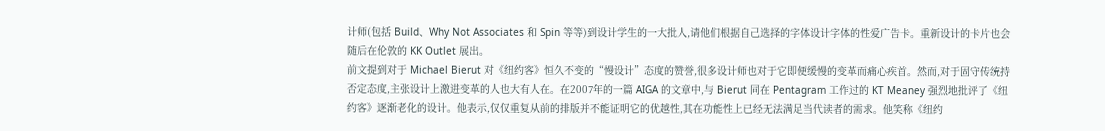计师(包括 Build、Why Not Associates 和 Spin 等等)到设计学生的一大批人,请他们根据自己选择的字体设计字体的性爱广告卡。重新设计的卡片也会随后在伦敦的 KK Outlet 展出。
前文提到对于 Michael Bierut 对《纽约客》恒久不变的“慢设计”态度的赞誉,很多设计师也对于它即便缓慢的变革而痛心疾首。然而,对于固守传统持否定态度,主张设计上激进变革的人也大有人在。在2007年的一篇 AIGA 的文章中,与 Bierut 同在 Pentagram 工作过的 KT Meaney 强烈地批评了《纽约客》逐渐老化的设计。他表示,仅仅重复从前的排版并不能证明它的优越性,其在功能性上已经无法满足当代读者的需求。他笑称《纽约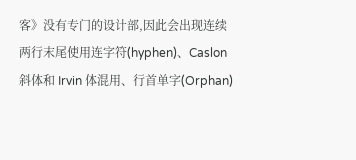客》没有专门的设计部,因此会出现连续两行末尾使用连字符(hyphen)、Caslon 斜体和 Irvin 体混用、行首单字(Orphan)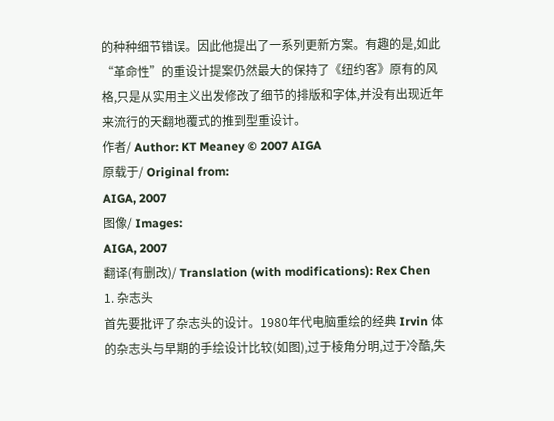的种种细节错误。因此他提出了一系列更新方案。有趣的是,如此“革命性”的重设计提案仍然最大的保持了《纽约客》原有的风格,只是从实用主义出发修改了细节的排版和字体,并没有出现近年来流行的天翻地覆式的推到型重设计。
作者/ Author: KT Meaney © 2007 AIGA
原载于/ Original from:
AIGA, 2007
图像/ Images:
AIGA, 2007
翻译(有删改)/ Translation (with modifications): Rex Chen
1. 杂志头
首先要批评了杂志头的设计。1980年代电脑重绘的经典 Irvin 体的杂志头与早期的手绘设计比较(如图),过于棱角分明,过于冷酷,失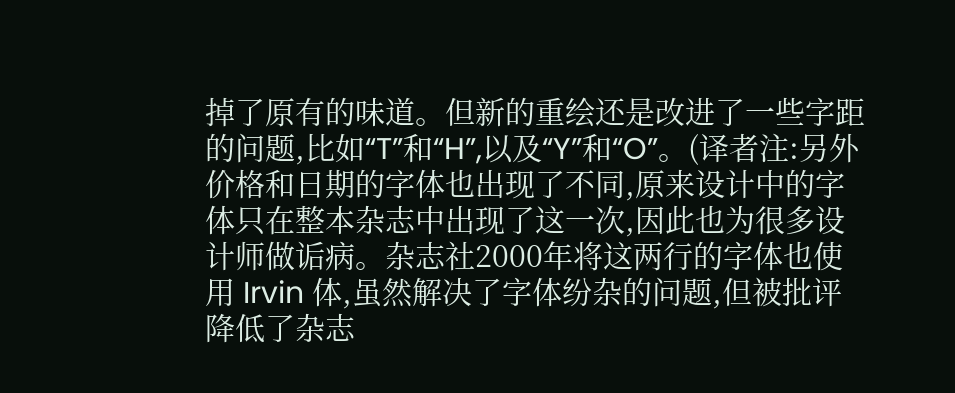掉了原有的味道。但新的重绘还是改进了一些字距的问题,比如“T”和“H”,以及“Y”和“O”。(译者注:另外价格和日期的字体也出现了不同,原来设计中的字体只在整本杂志中出现了这一次,因此也为很多设计师做诟病。杂志社2000年将这两行的字体也使用 Irvin 体,虽然解决了字体纷杂的问题,但被批评降低了杂志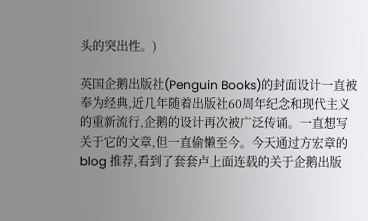头的突出性。)

英国企鹅出版社(Penguin Books)的封面设计一直被奉为经典,近几年随着出版社60周年纪念和现代主义的重新流行,企鹅的设计再次被广泛传诵。一直想写关于它的文章,但一直偷懒至今。今天通过方宏章的 blog 推荐,看到了套套卢上面连载的关于企鹅出版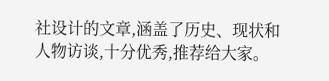社设计的文章,涵盖了历史、现状和人物访谈,十分优秀,推荐给大家。